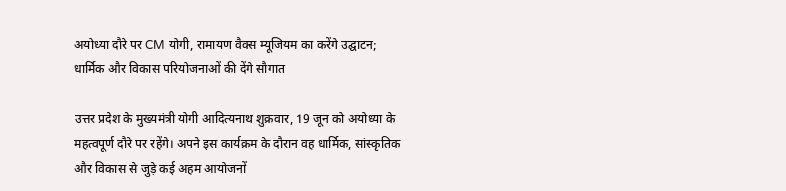अयोध्या दौरे पर CM योगी, रामायण वैक्स म्यूजियम का करेंगे उद्घाटन; धार्मिक और विकास परियोजनाओं की देंगे सौगात

उत्तर प्रदेश के मुख्यमंत्री योगी आदित्यनाथ शुक्रवार, 19 जून को अयोध्या के महत्वपूर्ण दौरे पर रहेंगे। अपने इस कार्यक्रम के दौरान वह धार्मिक, सांस्कृतिक और विकास से जुड़े कई अहम आयोजनों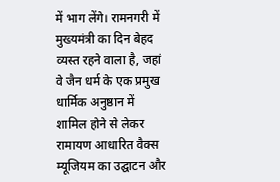में भाग लेंगे। रामनगरी में मुख्यमंत्री का दिन बेहद व्यस्त रहने वाला है, जहां वे जैन धर्म के एक प्रमुख धार्मिक अनुष्ठान में शामिल होने से लेकर रामायण आधारित वैक्स म्यूजियम का उद्घाटन और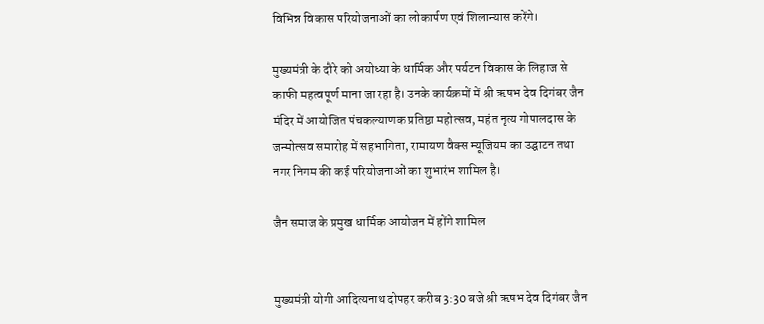विभिन्न विकास परियोजनाओं का लोकार्पण एवं शिलान्यास करेंगे।

मुख्यमंत्री के दौरे को अयोध्या के धार्मिक और पर्यटन विकास के लिहाज से काफी महत्वपूर्ण माना जा रहा है। उनके कार्यक्रमों में श्री ऋषभ देव दिगंबर जैन मंदिर में आयोजित पंचकल्याणक प्रतिष्ठा महोत्सव, महंत नृत्य गोपालदास के जन्मोत्सव समारोह में सहभागिता, रामायण वैक्स म्यूजियम का उद्घाटन तथा नगर निगम की कई परियोजनाओं का शुभारंभ शामिल है।

जैन समाज के प्रमुख धार्मिक आयोजन में होंगे शामिल


मुख्यमंत्री योगी आदित्यनाथ दोपहर करीब 3:30 बजे श्री ऋषभ देव दिगंबर जैन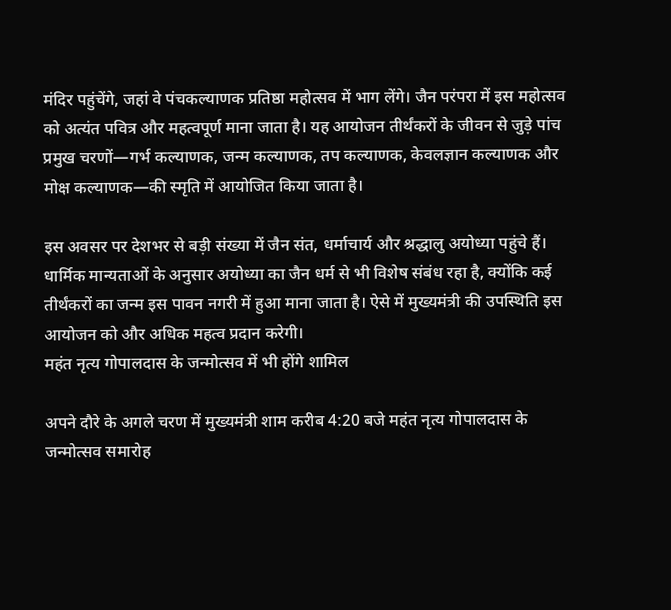मंदिर पहुंचेंगे, जहां वे पंचकल्याणक प्रतिष्ठा महोत्सव में भाग लेंगे। जैन परंपरा में इस महोत्सव को अत्यंत पवित्र और महत्वपूर्ण माना जाता है। यह आयोजन तीर्थंकरों के जीवन से जुड़े पांच प्रमुख चरणों—गर्भ कल्याणक, जन्म कल्याणक, तप कल्याणक, केवलज्ञान कल्याणक और मोक्ष कल्याणक—की स्मृति में आयोजित किया जाता है।

इस अवसर पर देशभर से बड़ी संख्या में जैन संत, धर्माचार्य और श्रद्धालु अयोध्या पहुंचे हैं। धार्मिक मान्यताओं के अनुसार अयोध्या का जैन धर्म से भी विशेष संबंध रहा है, क्योंकि कई तीर्थंकरों का जन्म इस पावन नगरी में हुआ माना जाता है। ऐसे में मुख्यमंत्री की उपस्थिति इस आयोजन को और अधिक महत्व प्रदान करेगी।
महंत नृत्य गोपालदास के जन्मोत्सव में भी होंगे शामिल

अपने दौरे के अगले चरण में मुख्यमंत्री शाम करीब 4:20 बजे महंत नृत्य गोपालदास के जन्मोत्सव समारोह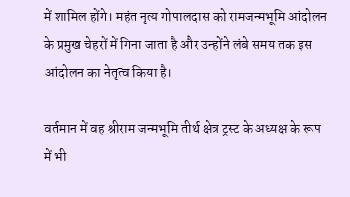में शामिल होंगे। महंत नृत्य गोपालदास को रामजन्मभूमि आंदोलन के प्रमुख चेहरों में गिना जाता है और उन्होंने लंबे समय तक इस आंदोलन का नेतृत्व किया है।

वर्तमान में वह श्रीराम जन्मभूमि तीर्थ क्षेत्र ट्रस्ट के अध्यक्ष के रूप में भी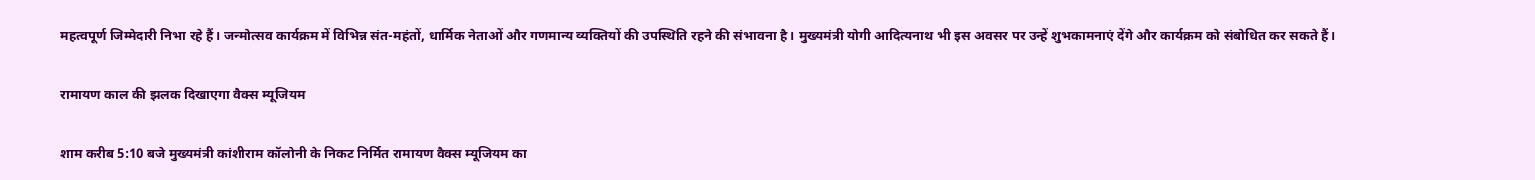महत्वपूर्ण जिम्मेदारी निभा रहे हैं। जन्मोत्सव कार्यक्रम में विभिन्न संत-महंतों, धार्मिक नेताओं और गणमान्य व्यक्तियों की उपस्थिति रहने की संभावना है। मुख्यमंत्री योगी आदित्यनाथ भी इस अवसर पर उन्हें शुभकामनाएं देंगे और कार्यक्रम को संबोधित कर सकते हैं।

रामायण काल की झलक दिखाएगा वैक्स म्यूजियम

शाम करीब 5:10 बजे मुख्यमंत्री कांशीराम कॉलोनी के निकट निर्मित रामायण वैक्स म्यूजियम का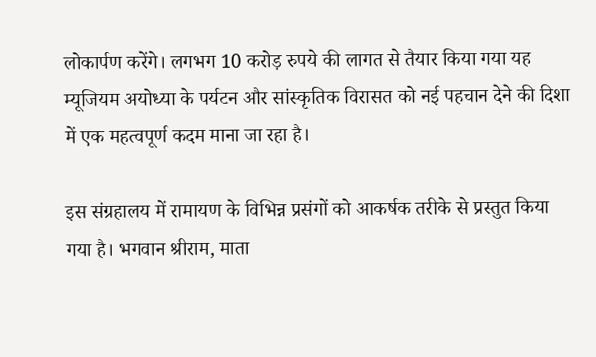लोकार्पण करेंगे। लगभग 10 करोड़ रुपये की लागत से तैयार किया गया यह म्यूजियम अयोध्या के पर्यटन और सांस्कृतिक विरासत को नई पहचान देने की दिशा में एक महत्वपूर्ण कदम माना जा रहा है।

इस संग्रहालय में रामायण के विभिन्न प्रसंगों को आकर्षक तरीके से प्रस्तुत किया गया है। भगवान श्रीराम, माता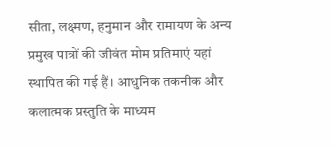सीता, लक्ष्मण, हनुमान और रामायण के अन्य प्रमुख पात्रों की जीवंत मोम प्रतिमाएं यहां स्थापित की गई हैं। आधुनिक तकनीक और कलात्मक प्रस्तुति के माध्यम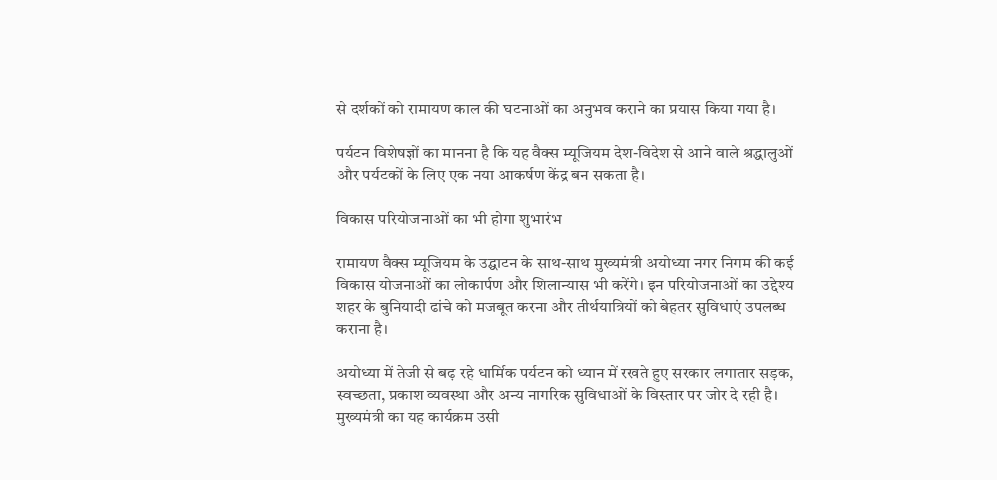से दर्शकों को रामायण काल की घटनाओं का अनुभव कराने का प्रयास किया गया है।

पर्यटन विशेषज्ञों का मानना है कि यह वैक्स म्यूजियम देश-विदेश से आने वाले श्रद्धालुओं और पर्यटकों के लिए एक नया आकर्षण केंद्र बन सकता है।

विकास परियोजनाओं का भी होगा शुभारंभ

रामायण वैक्स म्यूजियम के उद्घाटन के साथ-साथ मुख्यमंत्री अयोध्या नगर निगम की कई विकास योजनाओं का लोकार्पण और शिलान्यास भी करेंगे। इन परियोजनाओं का उद्देश्य शहर के बुनियादी ढांचे को मजबूत करना और तीर्थयात्रियों को बेहतर सुविधाएं उपलब्ध कराना है।

अयोध्या में तेजी से बढ़ रहे धार्मिक पर्यटन को ध्यान में रखते हुए सरकार लगातार सड़क, स्वच्छता, प्रकाश व्यवस्था और अन्य नागरिक सुविधाओं के विस्तार पर जोर दे रही है। मुख्यमंत्री का यह कार्यक्रम उसी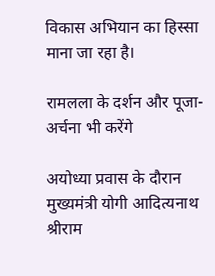विकास अभियान का हिस्सा माना जा रहा है।

रामलला के दर्शन और पूजा-अर्चना भी करेंगे

अयोध्या प्रवास के दौरान मुख्यमंत्री योगी आदित्यनाथ श्रीराम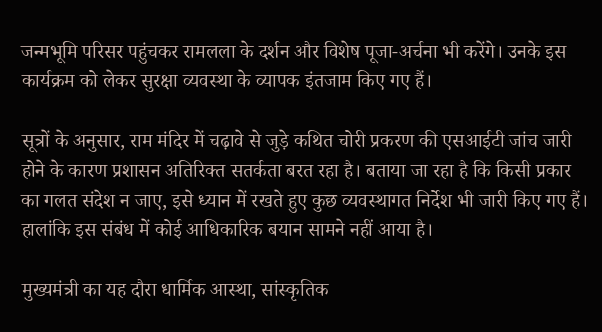जन्मभूमि परिसर पहुंचकर रामलला के दर्शन और विशेष पूजा-अर्चना भी करेंगे। उनके इस कार्यक्रम को लेकर सुरक्षा व्यवस्था के व्यापक इंतजाम किए गए हैं।

सूत्रों के अनुसार, राम मंदिर में चढ़ावे से जुड़े कथित चोरी प्रकरण की एसआईटी जांच जारी होने के कारण प्रशासन अतिरिक्त सतर्कता बरत रहा है। बताया जा रहा है कि किसी प्रकार का गलत संदेश न जाए, इसे ध्यान में रखते हुए कुछ व्यवस्थागत निर्देश भी जारी किए गए हैं। हालांकि इस संबंध में कोई आधिकारिक बयान सामने नहीं आया है।

मुख्यमंत्री का यह दौरा धार्मिक आस्था, सांस्कृतिक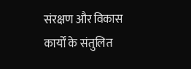संरक्षण और विकास कार्यों के संतुलित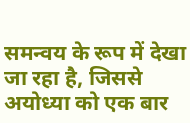समन्वय के रूप में देखा जा रहा है, जिससे अयोध्या को एक बार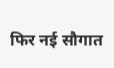फिर नई सौगात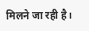मिलने जा रही है।